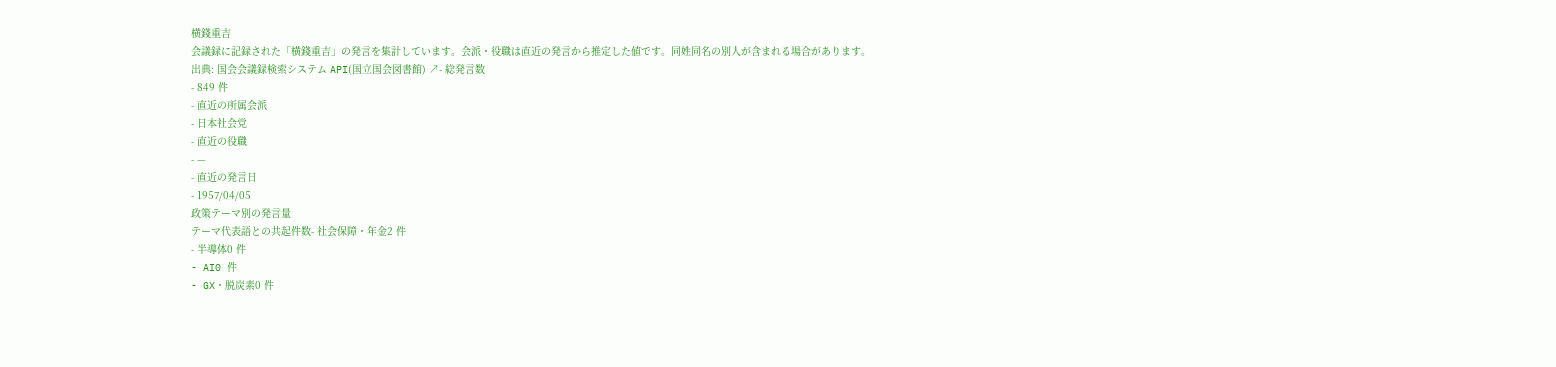横錢重吉
会議録に記録された「横錢重吉」の発言を集計しています。会派・役職は直近の発言から推定した値です。同姓同名の別人が含まれる場合があります。
出典: 国会会議録検索システム API(国立国会図書館) ↗- 総発言数
- 849 件
- 直近の所属会派
- 日本社会党
- 直近の役職
- —
- 直近の発言日
- 1957/04/05
政策テーマ別の発言量
テーマ代表語との共起件数- 社会保障・年金2 件
- 半導体0 件
- AI0 件
- GX・脱炭素0 件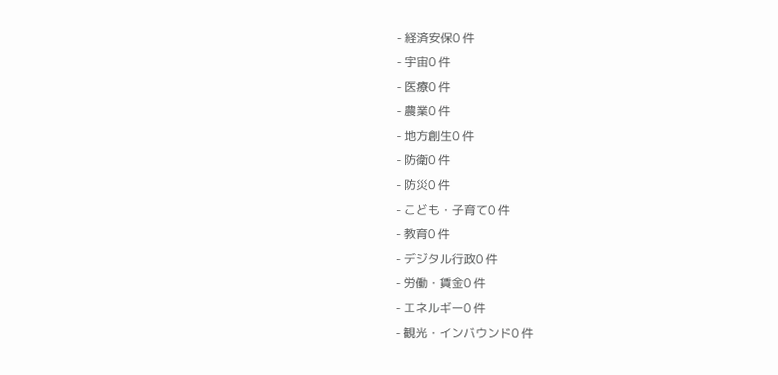- 経済安保0 件
- 宇宙0 件
- 医療0 件
- 農業0 件
- 地方創生0 件
- 防衛0 件
- 防災0 件
- こども・子育て0 件
- 教育0 件
- デジタル行政0 件
- 労働・賃金0 件
- エネルギー0 件
- 観光・インバウンド0 件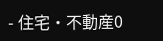- 住宅・不動産0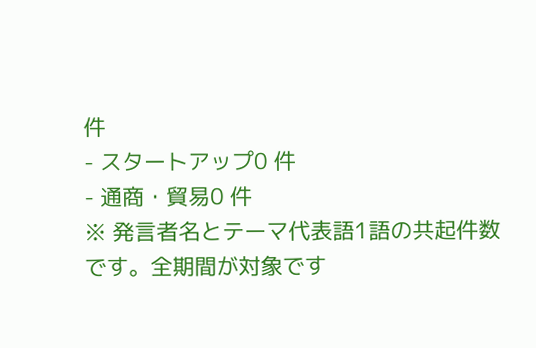件
- スタートアップ0 件
- 通商・貿易0 件
※ 発言者名とテーマ代表語1語の共起件数です。全期間が対象です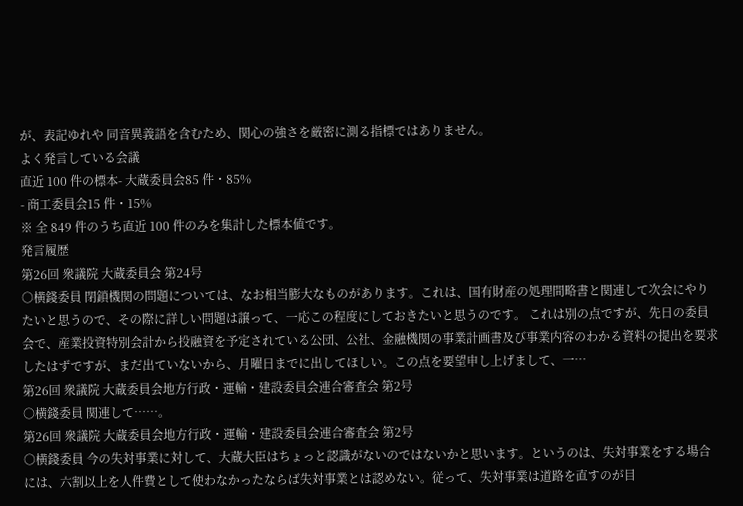が、表記ゆれや 同音異義語を含むため、関心の強さを厳密に測る指標ではありません。
よく発言している会議
直近 100 件の標本- 大蔵委員会85 件・85%
- 商工委員会15 件・15%
※ 全 849 件のうち直近 100 件のみを集計した標本値です。
発言履歴
第26回 衆議院 大蔵委員会 第24号
○横錢委員 閉鎖機関の問題については、なお相当膨大なものがあります。これは、国有財産の処理間略書と関連して次会にやりたいと思うので、その際に詳しい問題は譲って、一応この程度にしておきたいと思うのです。 これは別の点ですが、先日の委員会で、産業投資特別会計から投融資を予定されている公団、公社、金融機関の事業計画書及び事業内容のわかる資料の提出を要求したはずですが、まだ出ていないから、月曜日までに出してほしい。この点を要望申し上げまして、一…
第26回 衆議院 大蔵委員会地方行政・運輸・建設委員会連合審査会 第2号
○横錢委員 関連して……。
第26回 衆議院 大蔵委員会地方行政・運輸・建設委員会連合審査会 第2号
○横錢委員 今の失対事業に対して、大蔵大臣はちょっと認識がないのではないかと思います。というのは、失対事業をする場合には、六割以上を人件費として使わなかったならば失対事業とは認めない。従って、失対事業は道路を直すのが目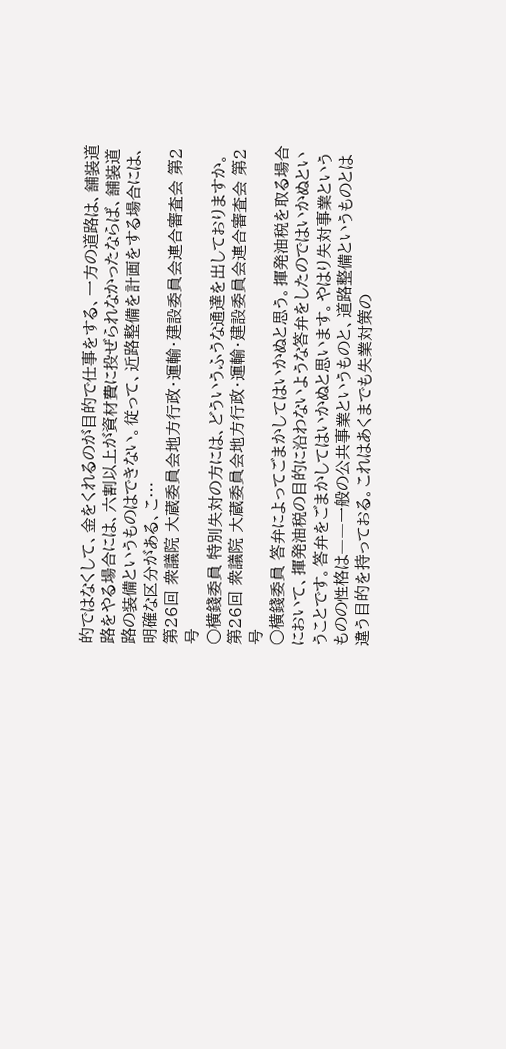的ではなくして、金をくれるのが目的で仕事をする、一方の道路は、舗装道路をやる場合には、六割以上が資材費に投ぜられなかったならば、舗装道路の装備というものはできない。従って、近路整備を計画をする場合には、明確な区分がある、こ…
第26回 衆議院 大蔵委員会地方行政・運輸・建設委員会連合審査会 第2号
○横錢委員 特別失対の方には、どういうふうな通達を出しておりますか。
第26回 衆議院 大蔵委員会地方行政・運輸・建設委員会連合審査会 第2号
○横錢委員 答弁によってごまかしてはいかぬと思う。揮発油税を取る場合において、揮発油税の目的に沿わないような答弁をしたのではいかぬということです。答弁をごまかしてはいかぬと思います。やはり失対事業というものの性格は――一般の公共事業というものと、道路整備というものとは違う目的を持っておる。これはあくまでも失業対策の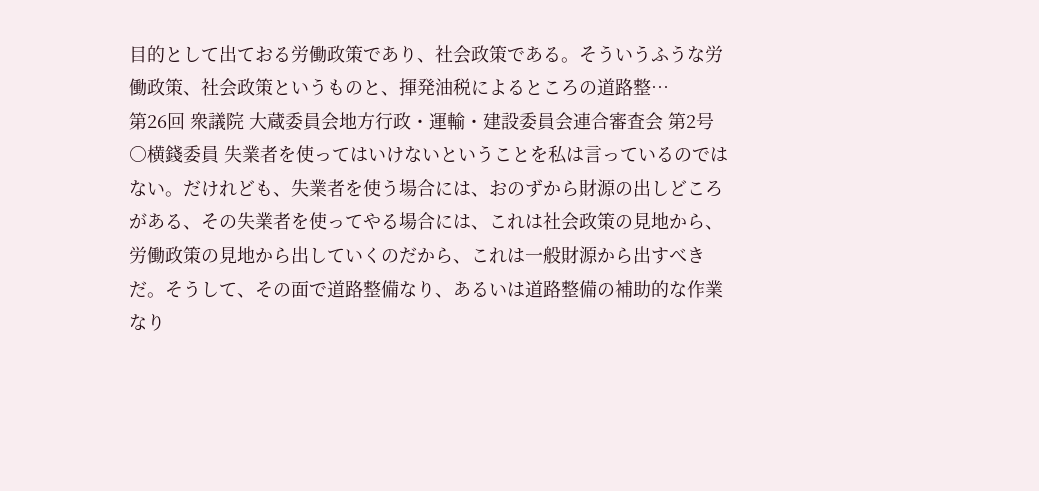目的として出ておる労働政策であり、社会政策である。そういうふうな労働政策、社会政策というものと、揮発油税によるところの道路整…
第26回 衆議院 大蔵委員会地方行政・運輸・建設委員会連合審査会 第2号
○横錢委員 失業者を使ってはいけないということを私は言っているのではない。だけれども、失業者を使う場合には、おのずから財源の出しどころがある、その失業者を使ってやる場合には、これは社会政策の見地から、労働政策の見地から出していくのだから、これは一般財源から出すべきだ。そうして、その面で道路整備なり、あるいは道路整備の補助的な作業なり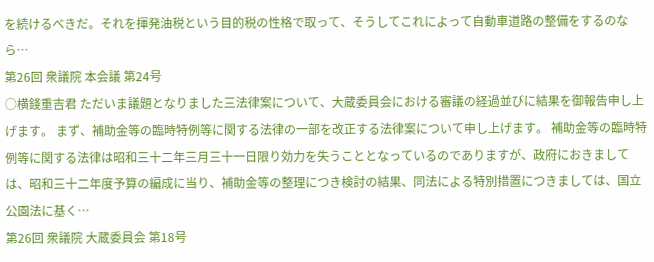を続けるべきだ。それを揮発油税という目的税の性格で取って、そうしてこれによって自動車道路の整備をするのなら…
第26回 衆議院 本会議 第24号
○横錢重吉君 ただいま議題となりました三法律案について、大蔵委員会における審議の経過並びに結果を御報告申し上げます。 まず、補助金等の臨時特例等に関する法律の一部を改正する法律案について申し上げます。 補助金等の臨時特例等に関する法律は昭和三十二年三月三十一日限り効力を失うこととなっているのでありますが、政府におきましては、昭和三十二年度予算の編成に当り、補助金等の整理につき検討の結果、同法による特別措置につきましては、国立公園法に基く…
第26回 衆議院 大蔵委員会 第18号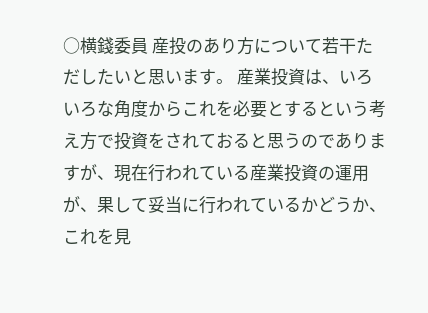○横錢委員 産投のあり方について若干ただしたいと思います。 産業投資は、いろいろな角度からこれを必要とするという考え方で投資をされておると思うのでありますが、現在行われている産業投資の運用が、果して妥当に行われているかどうか、これを見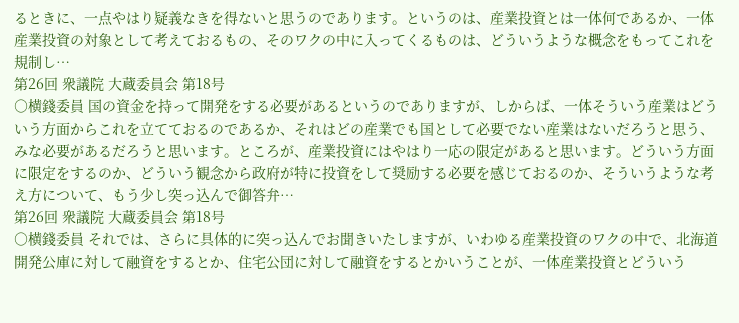るときに、一点やはり疑義なきを得ないと思うのであります。というのは、産業投資とは一体何であるか、一体産業投資の対象として考えておるもの、そのワクの中に入ってくるものは、どういうような概念をもってこれを規制し…
第26回 衆議院 大蔵委員会 第18号
○横錢委員 国の資金を持って開発をする必要があるというのでありますが、しからば、一体そういう産業はどういう方面からこれを立てておるのであるか、それはどの産業でも国として必要でない産業はないだろうと思う、みな必要があるだろうと思います。ところが、産業投資にはやはり一応の限定があると思います。どういう方面に限定をするのか、どういう観念から政府が特に投資をして奨励する必要を感じておるのか、そういうような考え方について、もう少し突っ込んで御答弁…
第26回 衆議院 大蔵委員会 第18号
○横錢委員 それでは、さらに具体的に突っ込んでお聞きいたしますが、いわゆる産業投資のワクの中で、北海道開発公庫に対して融資をするとか、住宅公団に対して融資をするとかいうことが、一体産業投資とどういう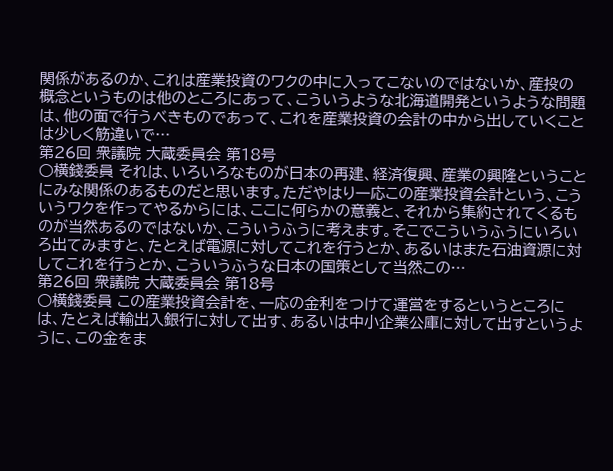関係があるのか、これは産業投資のワクの中に入ってこないのではないか、産投の概念というものは他のところにあって、こういうような北海道開発というような問題は、他の面で行うべきものであって、これを産業投資の会計の中から出していくことは少しく筋違いで…
第26回 衆議院 大蔵委員会 第18号
○横錢委員 それは、いろいろなものが日本の再建、経済復興、産業の興隆ということにみな関係のあるものだと思います。ただやはり一応この産業投資会計という、こういうワクを作ってやるからには、ここに何らかの意義と、それから集約されてくるものが当然あるのではないか、こういうふうに考えます。そこでこういうふうにいろいろ出てみますと、たとえば電源に対してこれを行うとか、あるいはまた石油資源に対してこれを行うとか、こういうふうな日本の国策として当然この…
第26回 衆議院 大蔵委員会 第18号
○横錢委員 この産業投資会計を、一応の金利をつけて運営をするというところには、たとえば輸出入銀行に対して出す、あるいは中小企業公庫に対して出すというように、この金をま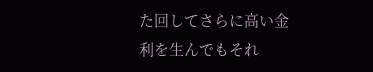た回してさらに高い金利を生んでもそれ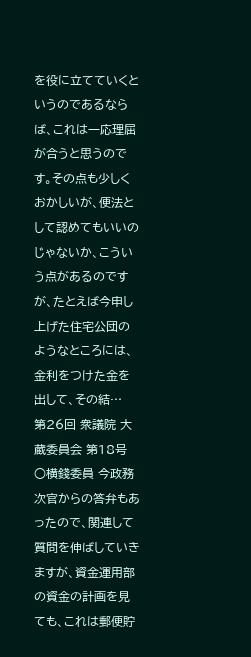を役に立てていくというのであるならば、これは一応理屈が合うと思うのです。その点も少しくおかしいが、便法として認めてもいいのじゃないか、こういう点があるのですが、たとえば今申し上げた住宅公団のようなところには、金利をつけた金を出して、その結…
第26回 衆議院 大蔵委員会 第18号
○横錢委員 今政務次官からの答弁もあったので、関連して質問を伸ばしていきますが、資金運用部の資金の計画を見ても、これは郵便貯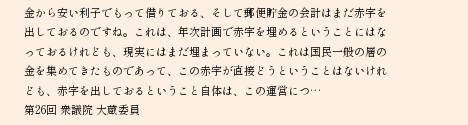金から安い利子でもって借りておる、そして郵便貯金の会計はまだ赤字を出しておるのですね。これは、年次計画で赤字を埋めるということにはなっておるけれども、現実にはまだ埋まっていない。これは国民一般の層の金を集めてきたものであって、この赤字が直接どうということはないけれども、赤字を出しておるということ自体は、この運営につ…
第26回 衆議院 大蔵委員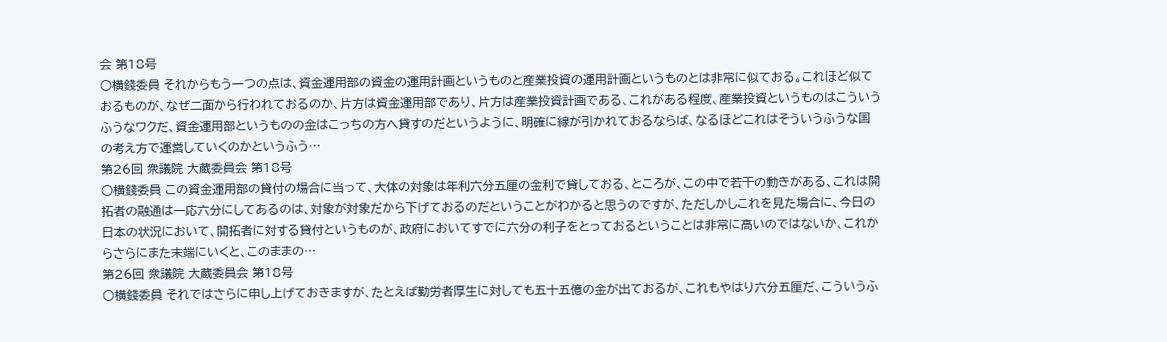会 第18号
○横錢委員 それからもう一つの点は、資金運用部の資金の運用計画というものと産業投資の運用計画というものとは非常に似ておる。これほど似ておるものが、なぜ二面から行われておるのか、片方は資金運用部であり、片方は産業投資計画である、これがある程度、産業投資というものはこういうふうなワクだ、資金運用部というものの金はこっちの方へ貸すのだというように、明確に線が引かれておるならば、なるほどこれはそういうふうな国の考え方で運営していくのかというふう…
第26回 衆議院 大蔵委員会 第18号
○横錢委員 この資金運用部の貸付の場合に当って、大体の対象は年利六分五厘の金利で貸しておる、ところが、この中で若干の動きがある、これは開拓者の融通は一応六分にしてあるのは、対象が対象だから下げておるのだということがわかると思うのですが、ただしかしこれを見た場合に、今日の日本の状況において、開拓者に対する貸付というものが、政府においてすでに六分の利子をとっておるということは非常に高いのではないか、これからさらにまた末端にいくと、このままの…
第26回 衆議院 大蔵委員会 第18号
○横錢委員 それではさらに申し上げておきますが、たとえば勤労者厚生に対しても五十五億の金が出ておるが、これもやはり六分五厘だ、こういうふ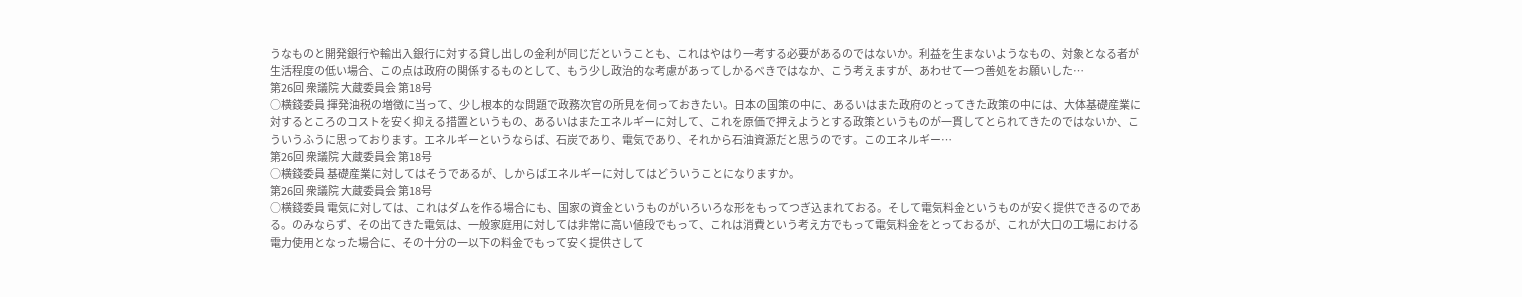うなものと開発銀行や輸出入銀行に対する貸し出しの金利が同じだということも、これはやはり一考する必要があるのではないか。利益を生まないようなもの、対象となる者が生活程度の低い場合、この点は政府の関係するものとして、もう少し政治的な考慮があってしかるべきではなか、こう考えますが、あわせて一つ善処をお願いした…
第26回 衆議院 大蔵委員会 第18号
○横錢委員 揮発油税の増徴に当って、少し根本的な問題で政務次官の所見を伺っておきたい。日本の国策の中に、あるいはまた政府のとってきた政策の中には、大体基礎産業に対するところのコストを安く抑える措置というもの、あるいはまたエネルギーに対して、これを原価で押えようとする政策というものが一貫してとられてきたのではないか、こういうふうに思っております。エネルギーというならば、石炭であり、電気であり、それから石油資源だと思うのです。このエネルギー…
第26回 衆議院 大蔵委員会 第18号
○横錢委員 基礎産業に対してはそうであるが、しからばエネルギーに対してはどういうことになりますか。
第26回 衆議院 大蔵委員会 第18号
○横錢委員 電気に対しては、これはダムを作る場合にも、国家の資金というものがいろいろな形をもってつぎ込まれておる。そして電気料金というものが安く提供できるのである。のみならず、その出てきた電気は、一般家庭用に対しては非常に高い値段でもって、これは消費という考え方でもって電気料金をとっておるが、これが大口の工場における電力使用となった場合に、その十分の一以下の料金でもって安く提供さして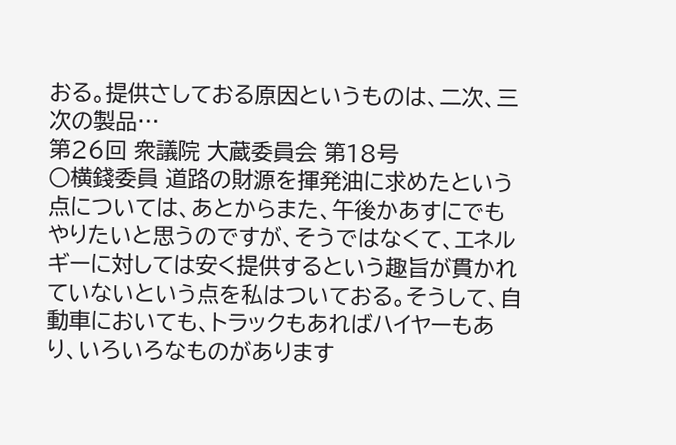おる。提供さしておる原因というものは、二次、三次の製品…
第26回 衆議院 大蔵委員会 第18号
○横錢委員 道路の財源を揮発油に求めたという点については、あとからまた、午後かあすにでもやりたいと思うのですが、そうではなくて、エネルギーに対しては安く提供するという趣旨が貫かれていないという点を私はついておる。そうして、自動車においても、トラックもあればハイヤーもあり、いろいろなものがあります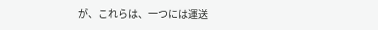が、これらは、一つには運送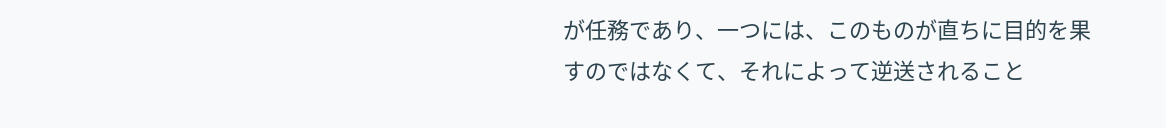が任務であり、一つには、このものが直ちに目的を果すのではなくて、それによって逆送されること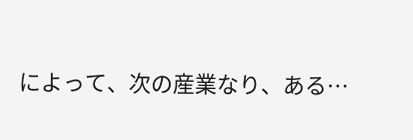によって、次の産業なり、ある…